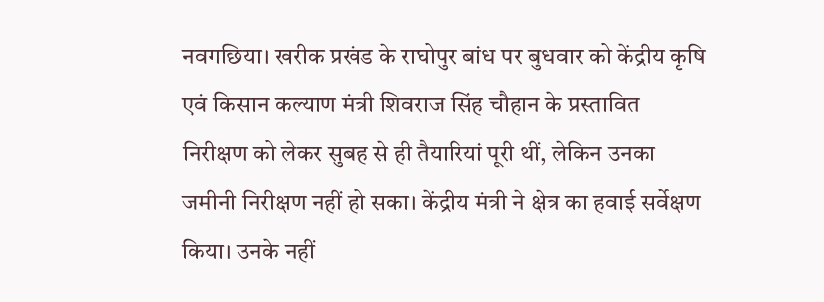नवगछिया। खरीक प्रखंड के राघोपुर बांध पर बुधवार को केंद्रीय कृषि एवं किसान कल्याण मंत्री शिवराज सिंह चौहान के प्रस्तावित निरीक्षण को लेकर सुबह से ही तैयारियां पूरी थीं, लेकिन उनका जमीनी निरीक्षण नहीं हो सका। केंद्रीय मंत्री ने क्षेत्र का हवाई सर्वेक्षण किया। उनके नहीं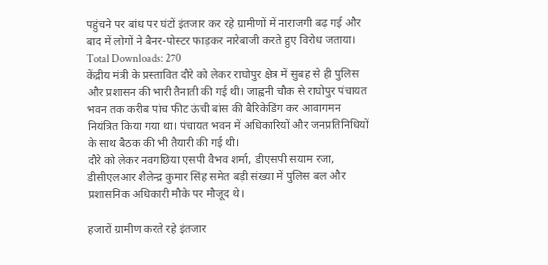पहुंचने पर बांध पर घंटों इंतजार कर रहे ग्रामीणों में नाराजगी बढ़ गई और बाद में लोगों ने बैनर-पोस्टर फाड़कर नारेबाजी करते हुए विरोध जताया।
Total Downloads: 270
केंद्रीय मंत्री के प्रस्तावित दौरे को लेकर राघोपुर क्षेत्र में सुबह से ही पुलिस और प्रशासन की भारी तैनाती की गई थी। जाह्वनी चौक से राघोपुर पंचायत भवन तक करीब पांच फीट ऊंची बांस की बैरिकेडिंग कर आवागमन नियंत्रित किया गया था। पंचायत भवन में अधिकारियों और जनप्रतिनिधियों के साथ बैठक की भी तैयारी की गई थी।
दौरे को लेकर नवगछिया एसपी वैभव शर्मा, डीएसपी सयाम रजा, डीसीएलआर शैलेन्द्र कुमार सिंह समेत बड़ी संख्या में पुलिस बल और प्रशासनिक अधिकारी मौके पर मौजूद थे।

हजारों ग्रामीण करते रहे इंतजार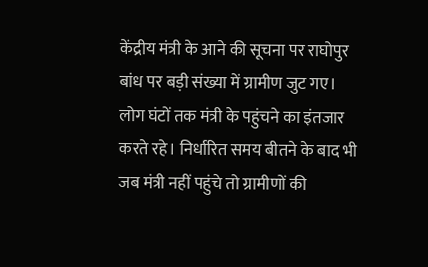केंद्रीय मंत्री के आने की सूचना पर राघोपुर बांध पर बड़ी संख्या में ग्रामीण जुट गए। लोग घंटों तक मंत्री के पहुंचने का इंतजार करते रहे। निर्धारित समय बीतने के बाद भी जब मंत्री नहीं पहुंचे तो ग्रामीणों की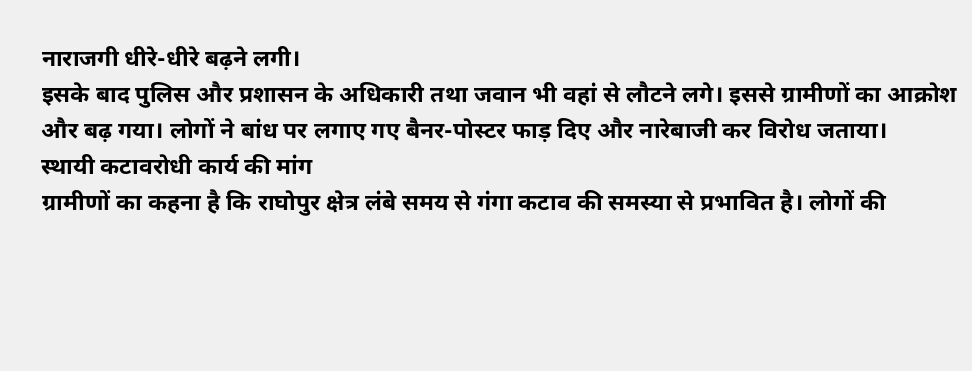नाराजगी धीरे-धीरे बढ़ने लगी।
इसके बाद पुलिस और प्रशासन के अधिकारी तथा जवान भी वहां से लौटने लगे। इससे ग्रामीणों का आक्रोश और बढ़ गया। लोगों ने बांध पर लगाए गए बैनर-पोस्टर फाड़ दिए और नारेबाजी कर विरोध जताया।
स्थायी कटावरोधी कार्य की मांग
ग्रामीणों का कहना है कि राघोपुर क्षेत्र लंबे समय से गंगा कटाव की समस्या से प्रभावित है। लोगों की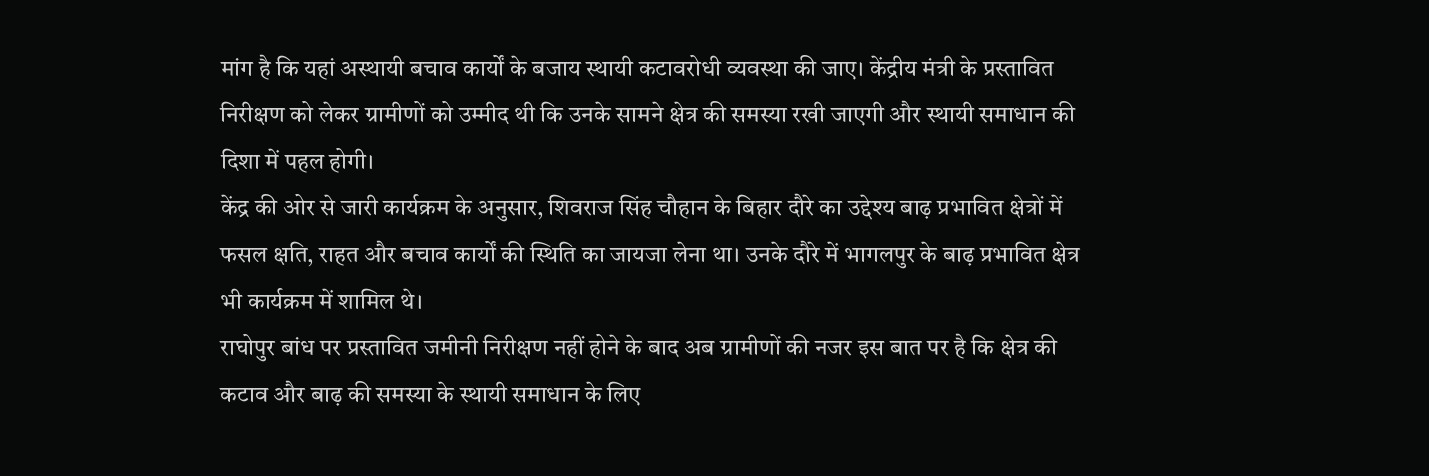मांग है कि यहां अस्थायी बचाव कार्यों के बजाय स्थायी कटावरोधी व्यवस्था की जाए। केंद्रीय मंत्री के प्रस्तावित निरीक्षण को लेकर ग्रामीणों को उम्मीद थी कि उनके सामने क्षेत्र की समस्या रखी जाएगी और स्थायी समाधान की दिशा में पहल होगी।
केंद्र की ओर से जारी कार्यक्रम के अनुसार, शिवराज सिंह चौहान के बिहार दौरे का उद्देश्य बाढ़ प्रभावित क्षेत्रों में फसल क्षति, राहत और बचाव कार्यों की स्थिति का जायजा लेना था। उनके दौरे में भागलपुर के बाढ़ प्रभावित क्षेत्र भी कार्यक्रम में शामिल थे।
राघोपुर बांध पर प्रस्तावित जमीनी निरीक्षण नहीं होने के बाद अब ग्रामीणों की नजर इस बात पर है कि क्षेत्र की कटाव और बाढ़ की समस्या के स्थायी समाधान के लिए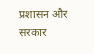प्रशासन और सरकार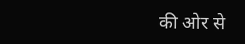की ओर से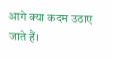आगे क्या कदम उठाए जाते हैं।